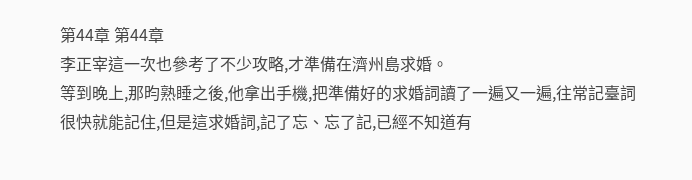第44章 第44章
李正宰這一次也參考了不少攻略,才準備在濟州島求婚。
等到晚上,那昀熟睡之後,他拿出手機,把準備好的求婚詞讀了一遍又一遍,往常記臺詞很快就能記住,但是這求婚詞,記了忘、忘了記,已經不知道有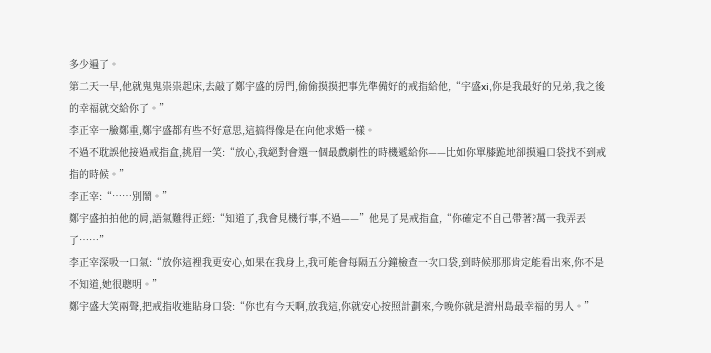多少遍了。
第二天一早,他就鬼鬼祟祟起床,去敲了鄭宇盛的房門,偷偷摸摸把事先準備好的戒指給他,“宇盛xi,你是我最好的兄弟,我之後的幸福就交給你了。”
李正宰一臉鄭重,鄭宇盛都有些不好意思,這搞得像是在向他求婚一樣。
不過不耽誤他接過戒指盒,挑眉一笑:“放心,我絕對會選一個最戲劇性的時機遞給你——比如你單膝跪地卻摸遍口袋找不到戒指的時候。”
李正宰:“……別鬧。”
鄭宇盛拍拍他的肩,語氣難得正經:“知道了,我會見機行事,不過——”他晃了晃戒指盒,“你確定不自己帶著?萬一我弄丟了……”
李正宰深吸一口氣:“放你這裡我更安心,如果在我身上,我可能會每隔五分鐘檢查一次口袋,到時候那那肯定能看出來,你不是不知道,她很聰明。”
鄭宇盛大笑兩聲,把戒指收進貼身口袋:“你也有今天啊,放我這,你就安心按照計劃來,今晚你就是濟州島最幸福的男人。”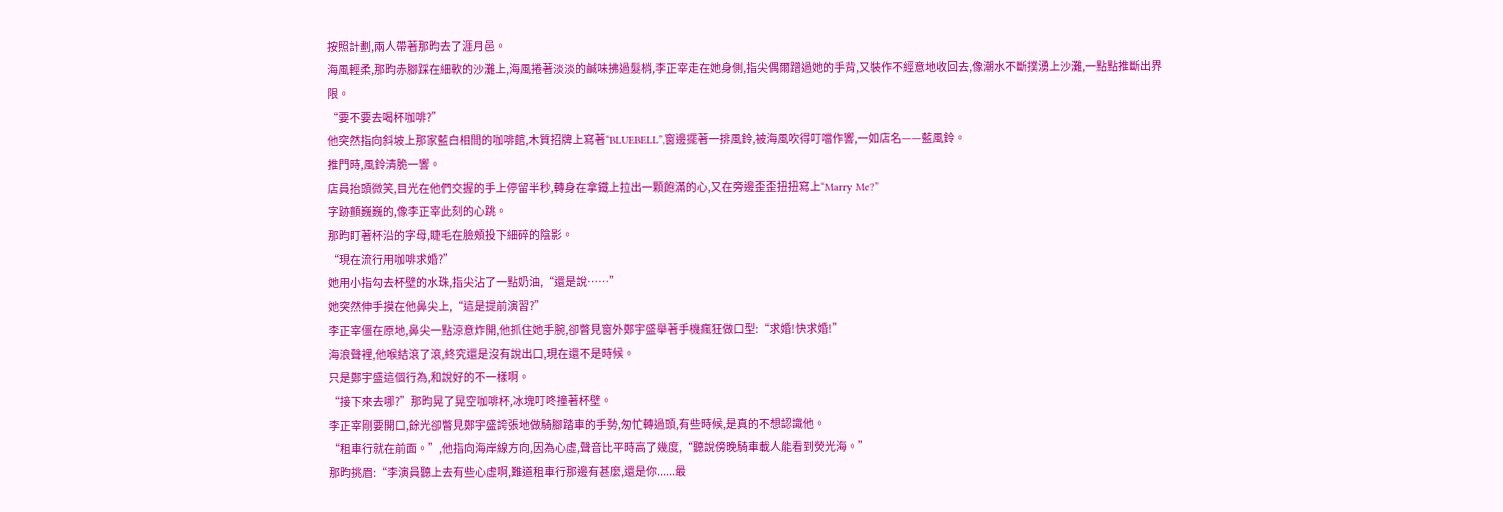按照計劃,兩人帶著那昀去了涯月邑。
海風輕柔,那昀赤腳踩在細軟的沙灘上,海風捲著淡淡的鹹味拂過髮梢,李正宰走在她身側,指尖偶爾蹭過她的手背,又裝作不經意地收回去,像潮水不斷撲湧上沙灘,一點點推斷出界限。
“要不要去喝杯咖啡?”
他突然指向斜坡上那家藍白相間的咖啡館,木質招牌上寫著“BLUEBELL”,窗邊擺著一排風鈴,被海風吹得叮噹作響,一如店名——藍風鈴。
推門時,風鈴清脆一響。
店員抬頭微笑,目光在他們交握的手上停留半秒,轉身在拿鐵上拉出一顆飽滿的心,又在旁邊歪歪扭扭寫上“Marry Me?”
字跡顫巍巍的,像李正宰此刻的心跳。
那昀盯著杯沿的字母,睫毛在臉頰投下細碎的陰影。
“現在流行用咖啡求婚?”
她用小指勾去杯壁的水珠,指尖沾了一點奶油,“還是說……”
她突然伸手摸在他鼻尖上,“這是提前演習?”
李正宰僵在原地,鼻尖一點涼意炸開,他抓住她手腕,卻瞥見窗外鄭宇盛舉著手機瘋狂做口型:“求婚!快求婚!”
海浪聲裡,他喉結滾了滾,終究還是沒有說出口,現在還不是時候。
只是鄭宇盛這個行為,和說好的不一樣啊。
“接下來去哪?”那昀晃了晃空咖啡杯,冰塊叮咚撞著杯壁。
李正宰剛要開口,餘光卻瞥見鄭宇盛誇張地做騎腳踏車的手勢,匆忙轉過頭,有些時候,是真的不想認識他。
“租車行就在前面。”,他指向海岸線方向,因為心虛,聲音比平時高了幾度,“聽說傍晚騎車載人能看到熒光海。”
那昀挑眉:“李演員聽上去有些心虛啊,難道租車行那邊有甚麼,還是你......最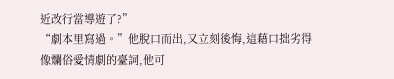近改行當導遊了?”
“劇本里寫過。”他脫口而出,又立刻後悔,這藉口拙劣得像爛俗愛情劇的臺詞,他可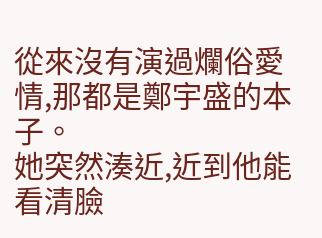從來沒有演過爛俗愛情,那都是鄭宇盛的本子。
她突然湊近,近到他能看清臉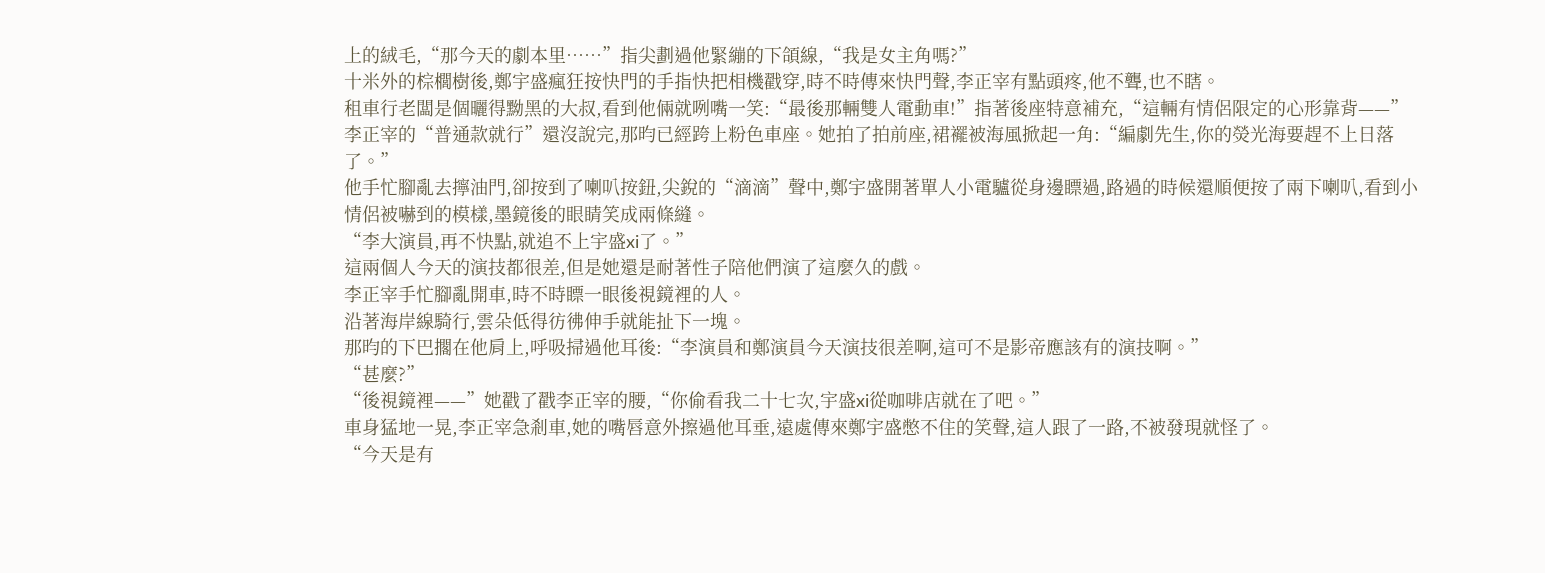上的絨毛,“那今天的劇本里……”指尖劃過他緊繃的下頜線,“我是女主角嗎?”
十米外的棕櫚樹後,鄭宇盛瘋狂按快門的手指快把相機戳穿,時不時傳來快門聲,李正宰有點頭疼,他不聾,也不瞎。
租車行老闆是個曬得黝黑的大叔,看到他倆就咧嘴一笑:“最後那輛雙人電動車!”指著後座特意補充,“這輛有情侶限定的心形靠背——”
李正宰的“普通款就行”還沒說完,那昀已經跨上粉色車座。她拍了拍前座,裙襬被海風掀起一角:“編劇先生,你的熒光海要趕不上日落了。”
他手忙腳亂去擰油門,卻按到了喇叭按鈕,尖銳的“滴滴”聲中,鄭宇盛開著單人小電驢從身邊瞟過,路過的時候還順便按了兩下喇叭,看到小情侶被嚇到的模樣,墨鏡後的眼睛笑成兩條縫。
“李大演員,再不快點,就追不上宇盛xi了。”
這兩個人今天的演技都很差,但是她還是耐著性子陪他們演了這麼久的戲。
李正宰手忙腳亂開車,時不時瞟一眼後視鏡裡的人。
沿著海岸線騎行,雲朵低得彷彿伸手就能扯下一塊。
那昀的下巴擱在他肩上,呼吸掃過他耳後:“李演員和鄭演員今天演技很差啊,這可不是影帝應該有的演技啊。”
“甚麼?”
“後視鏡裡——”她戳了戳李正宰的腰,“你偷看我二十七次,宇盛xi從咖啡店就在了吧。”
車身猛地一晃,李正宰急剎車,她的嘴唇意外擦過他耳垂,遠處傳來鄭宇盛憋不住的笑聲,這人跟了一路,不被發現就怪了。
“今天是有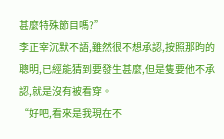甚麼特殊節目嗎?”
李正宰沉默不語,雖然很不想承認,按照那昀的聰明,已經能猜到要發生甚麼,但是隻要他不承認,就是沒有被看穿。
“好吧,看來是我現在不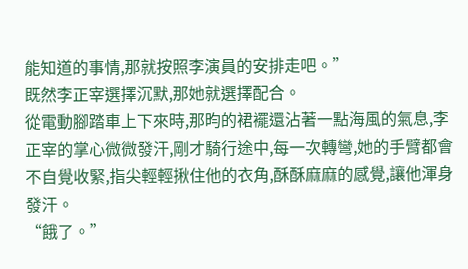能知道的事情,那就按照李演員的安排走吧。”
既然李正宰選擇沉默,那她就選擇配合。
從電動腳踏車上下來時,那昀的裙襬還沾著一點海風的氣息,李正宰的掌心微微發汗,剛才騎行途中,每一次轉彎,她的手臂都會不自覺收緊,指尖輕輕揪住他的衣角,酥酥麻麻的感覺,讓他渾身發汗。
“餓了。”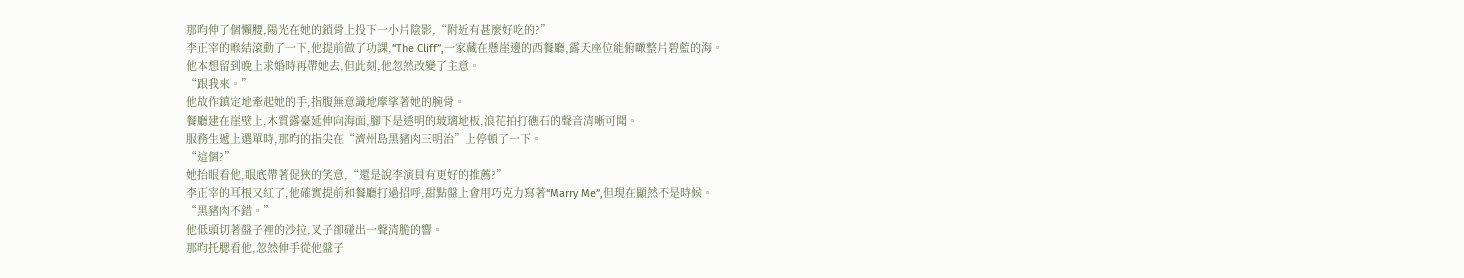那昀伸了個懶腰,陽光在她的鎖骨上投下一小片陰影,“附近有甚麼好吃的?”
李正宰的喉結滾動了一下,他提前做了功課,“The Cliff”,一家藏在懸崖邊的西餐廳,露天座位能俯瞰整片碧藍的海。
他本想留到晚上求婚時再帶她去,但此刻,他忽然改變了主意。
“跟我來。”
他故作鎮定地牽起她的手,指腹無意識地摩挲著她的腕骨。
餐廳建在崖壁上,木質露臺延伸向海面,腳下是透明的玻璃地板,浪花拍打礁石的聲音清晰可聞。
服務生遞上選單時,那昀的指尖在“濟州島黑豬肉三明治”上停頓了一下。
“這個?”
她抬眼看他,眼底帶著促狹的笑意,“還是說李演員有更好的推薦?”
李正宰的耳根又紅了,他確實提前和餐廳打過招呼,甜點盤上會用巧克力寫著“Marry Me”,但現在顯然不是時候。
“黑豬肉不錯。”
他低頭切著盤子裡的沙拉,叉子卻碰出一聲清脆的響。
那昀托腮看他,忽然伸手從他盤子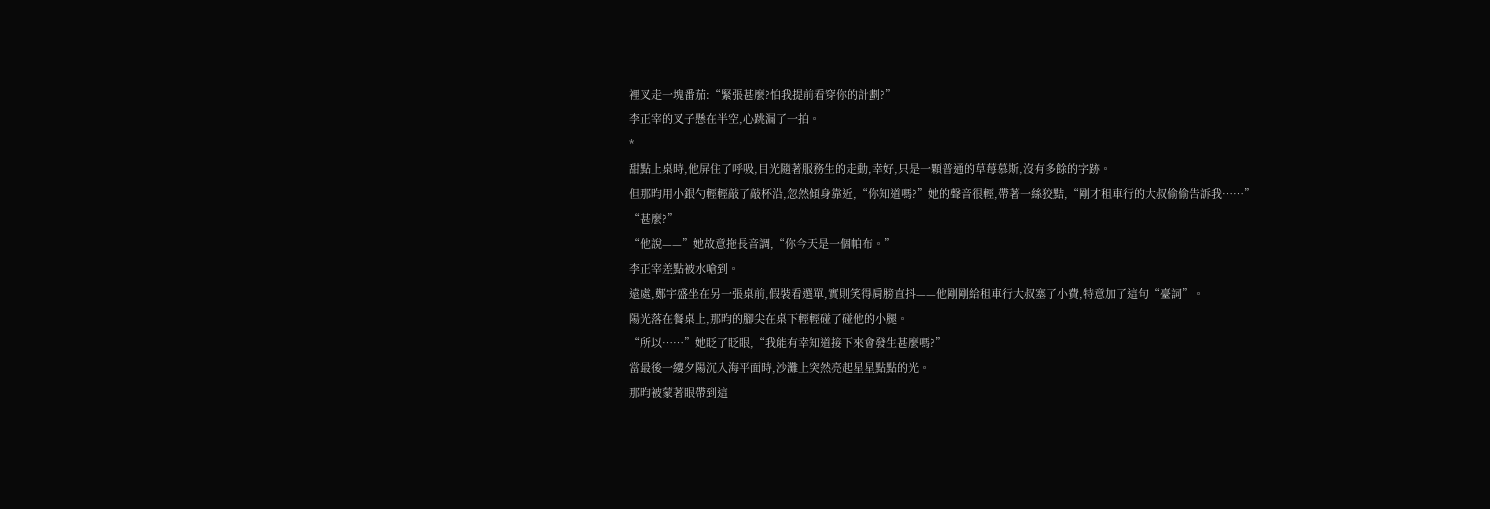裡叉走一塊番茄:“緊張甚麼?怕我提前看穿你的計劃?”
李正宰的叉子懸在半空,心跳漏了一拍。
*
甜點上桌時,他屏住了呼吸,目光隨著服務生的走動,幸好,只是一顆普通的草莓慕斯,沒有多餘的字跡。
但那昀用小銀勺輕輕敲了敲杯沿,忽然傾身靠近,“你知道嗎?”她的聲音很輕,帶著一絲狡黠,“剛才租車行的大叔偷偷告訴我……”
“甚麼?”
“他說——”她故意拖長音調,“你今天是一個帕布。”
李正宰差點被水嗆到。
遠處,鄭宇盛坐在另一張桌前,假裝看選單,實則笑得肩膀直抖——他剛剛給租車行大叔塞了小費,特意加了這句“臺詞”。
陽光落在餐桌上,那昀的腳尖在桌下輕輕碰了碰他的小腿。
“所以……”她眨了眨眼,“我能有幸知道接下來會發生甚麼嗎?”
當最後一縷夕陽沉入海平面時,沙灘上突然亮起星星點點的光。
那昀被蒙著眼帶到這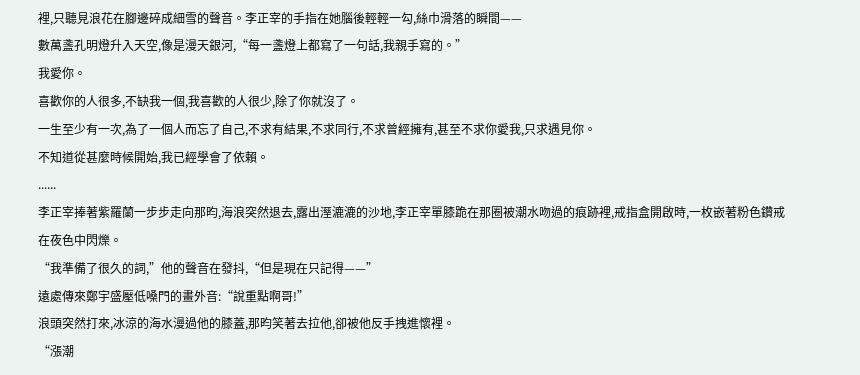裡,只聽見浪花在腳邊碎成細雪的聲音。李正宰的手指在她腦後輕輕一勾,絲巾滑落的瞬間——
數萬盞孔明燈升入天空,像是漫天銀河,“每一盞燈上都寫了一句話,我親手寫的。”
我愛你。
喜歡你的人很多,不缺我一個,我喜歡的人很少,除了你就沒了。
一生至少有一次,為了一個人而忘了自己,不求有結果,不求同行,不求曾經擁有,甚至不求你愛我,只求遇見你。
不知道從甚麼時候開始,我已經學會了依賴。
......
李正宰捧著紫羅蘭一步步走向那昀,海浪突然退去,露出溼漉漉的沙地,李正宰單膝跪在那圈被潮水吻過的痕跡裡,戒指盒開啟時,一枚嵌著粉色鑽戒在夜色中閃爍。
“我準備了很久的詞,”他的聲音在發抖,“但是現在只記得——”
遠處傳來鄭宇盛壓低嗓門的畫外音:“說重點啊哥!”
浪頭突然打來,冰涼的海水漫過他的膝蓋,那昀笑著去拉他,卻被他反手拽進懷裡。
“漲潮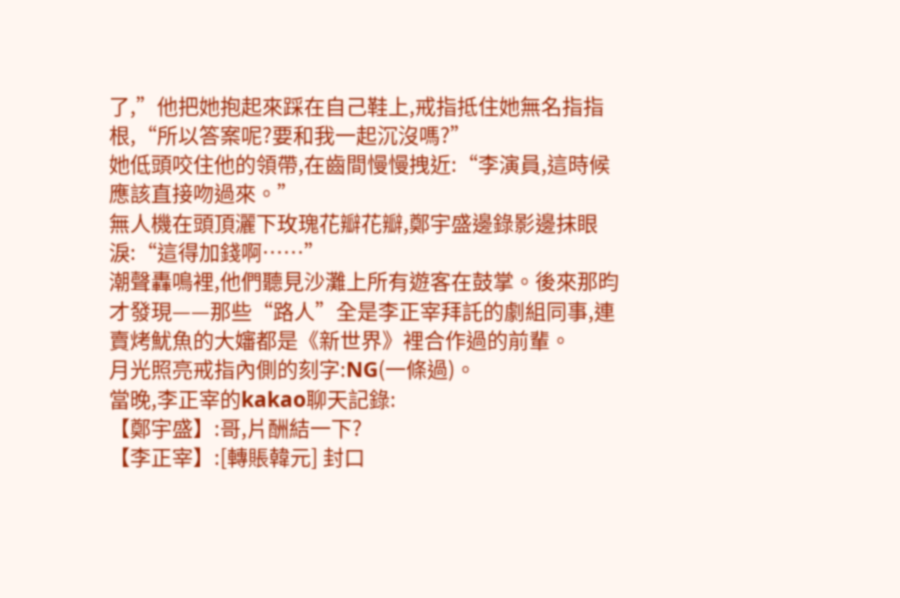了,”他把她抱起來踩在自己鞋上,戒指抵住她無名指指根,“所以答案呢?要和我一起沉沒嗎?”
她低頭咬住他的領帶,在齒間慢慢拽近:“李演員,這時候應該直接吻過來。”
無人機在頭頂灑下玫瑰花瓣花瓣,鄭宇盛邊錄影邊抹眼淚:“這得加錢啊……”
潮聲轟鳴裡,他們聽見沙灘上所有遊客在鼓掌。後來那昀才發現——那些“路人”全是李正宰拜託的劇組同事,連賣烤魷魚的大嬸都是《新世界》裡合作過的前輩。
月光照亮戒指內側的刻字:NG(一條過)。
當晚,李正宰的kakao聊天記錄:
【鄭宇盛】:哥,片酬結一下?
【李正宰】:[轉賬韓元] 封口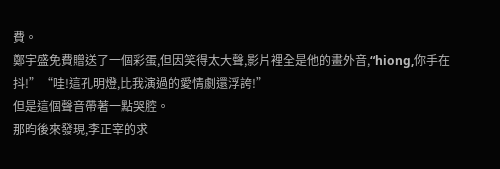費。
鄭宇盛免費贈送了一個彩蛋,但因笑得太大聲,影片裡全是他的畫外音,“hiong,你手在抖!”“哇!這孔明燈,比我演過的愛情劇還浮誇!”
但是這個聲音帶著一點哭腔。
那昀後來發現,李正宰的求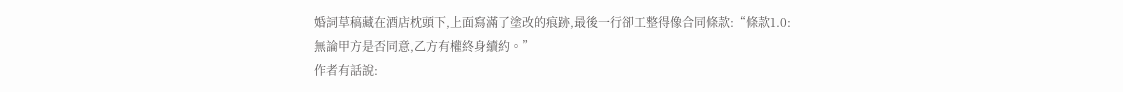婚詞草稿藏在酒店枕頭下,上面寫滿了塗改的痕跡,最後一行卻工整得像合同條款:“條款1.0:無論甲方是否同意,乙方有權終身續約。”
作者有話說: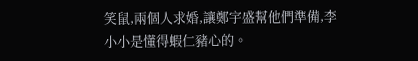笑鼠,兩個人求婚,讓鄭宇盛幫他們準備,李小小是懂得蝦仁豬心的。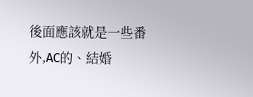後面應該就是一些番外,AC的、結婚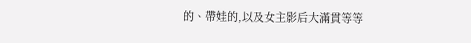的、帶娃的,以及女主影后大滿貫等等